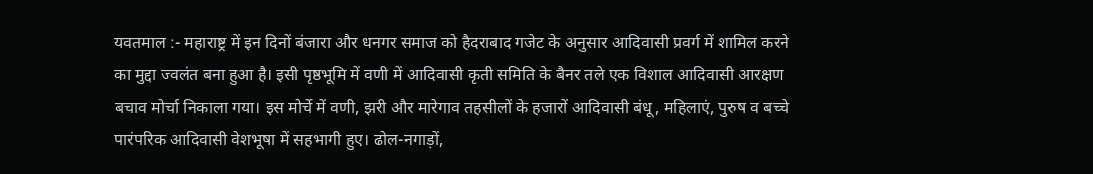यवतमाल :- महाराष्ट्र में इन दिनों बंजारा और धनगर समाज को हैदराबाद गजेट के अनुसार आदिवासी प्रवर्ग में शामिल करने का मुद्दा ज्वलंत बना हुआ है। इसी पृष्ठभूमि में वणी में आदिवासी कृती समिति के बैनर तले एक विशाल आदिवासी आरक्षण बचाव मोर्चा निकाला गया। इस मोर्चे में वणी, झरी और मारेगाव तहसीलों के हजारों आदिवासी बंधू, महिलाएं, पुरुष व बच्चे पारंपरिक आदिवासी वेशभूषा में सहभागी हुए। ढोल-नगाड़ों,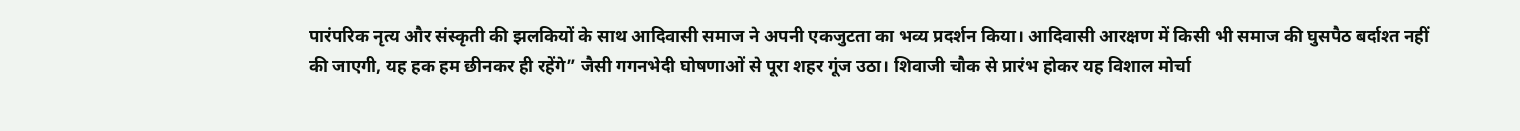पारंपरिक नृत्य और संस्कृती की झलकियों के साथ आदिवासी समाज ने अपनी एकजुटता का भव्य प्रदर्शन किया। आदिवासी आरक्षण में किसी भी समाज की घुसपैठ बर्दाश्त नहीं की जाएगी, यह हक हम छीनकर ही रहेंगे” जैसी गगनभेदी घोषणाओं से पूरा शहर गूंज उठा। शिवाजी चौक से प्रारंभ होकर यह विशाल मोर्चा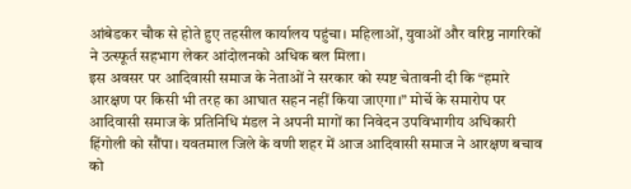आंबेडकर चौक से होते हुए तहसील कार्यालय पहुंचा। महिलाओं, युवाओं और वरिष्ठ नागरिकों ने उत्स्फूर्त सहभाग लेकर आंदोलनको अधिक बल मिला।
इस अवसर पर आदिवासी समाज के नेताओं ने सरकार को स्पष्ट चेतावनी दी कि “हमारे आरक्षण पर किसी भी तरह का आघात सहन नहीं किया जाएगा।” मोर्चे के समारोप पर आदिवासी समाज के प्रतिनिधि मंडल ने अपनी मागों का निवेदन उपविभागीय अधिकारी हिंगोली को सौंपा। यवतमाल जिले के वणी शहर में आज आदिवासी समाज ने आरक्षण बचाव को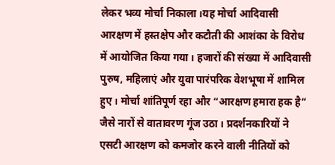लेकर भव्य मोर्चा निकाला।यह मोर्चा आदिवासी आरक्षण में हस्तक्षेप और कटौती की आशंका के विरोध में आयोजित किया गया। हजारों की संख्या में आदिवासी पुरुष, महिलाएं और युवा पारंपरिक वेशभूषा में शामिल हुए। मोर्चा शांतिपूर्ण रहा और “आरक्षण हमारा हक है” जैसे नारों से वातावरण गूंज उठा। प्रदर्शनकारियों ने एसटी आरक्षण को कमजोर करने वाली नीतियों को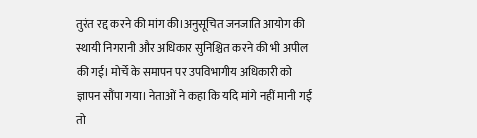तुरंत रद्द करने की मांग की।अनुसूचित जनजाति आयोग की स्थायी निगरानी और अधिकार सुनिश्चित करने की भी अपील की गई। मोर्चे के समापन पर उपविभागीय अधिकारी को ज्ञापन सौंपा गया। नेताओं ने कहा कि यदि मांगे नहीं मानी गईं तो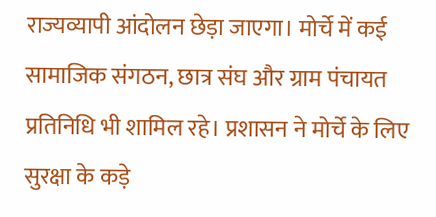राज्यव्यापी आंदोलन छेड़ा जाएगा। मोर्चे में कई सामाजिक संगठन, छात्र संघ और ग्राम पंचायत प्रतिनिधि भी शामिल रहे। प्रशासन ने मोर्चे के लिए सुरक्षा के कड़े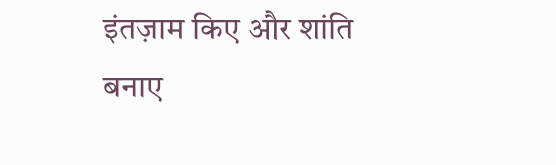इंतज़ाम किए और शांति बनाए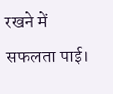रखने में सफलता पाई।